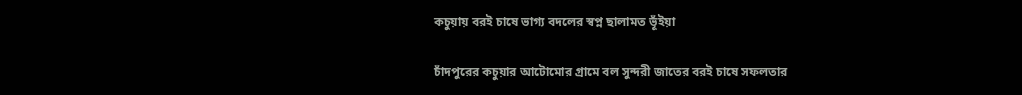কচুয়ায় বরই চাষে ভাগ্য বদলের স্বপ্ন ছালামত ভূঁইয়া

চাঁদপুরের কচুয়ার আটোমোর গ্রামে বল সুন্দরী জাতের বরই চাষে সফলতার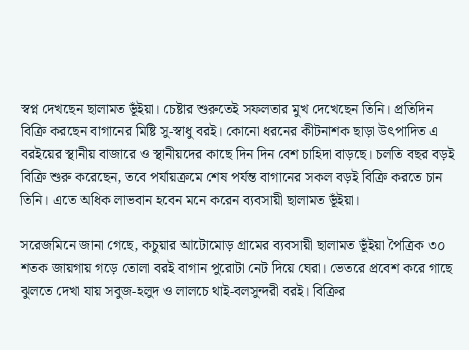স্বপ্ন দেখছেন ছালামত ভূঁইয়া। চেষ্টার শুরুতেই সফলতার মুখ দেখেছেন তিনি। প্রতিদিন বিক্রি করছেন বাগানের মিষ্টি সু-স্বাধু বরই। কোনো ধরনের কীটনাশক ছাড়া উৎপাদিত এ বরইয়ের স্থানীয় বাজারে ও স্থানীয়দের কাছে দিন দিন বেশ চাহিদা বাড়ছে। চলতি বছর বড়ই বিক্রি শুরু করেছেন, তবে পর্যায়ক্রমে শেষ পর্যন্ত বাগানের সকল বড়ই বিক্রি করতে চান তিনি। এতে অধিক লাভবান হবেন মনে করেন ব্যবসায়ী ছালামত ভূঁইয়া।

সরেজমিনে জানা গেছে, কচুয়ার আটোমোড় গ্রামের ব্যবসায়ী ছালামত ভূঁইয়া পৈত্রিক ৩০ শতক জায়গায় গড়ে তোলা বরই বাগান পুরোটা নেট দিয়ে ঘেরা। ভেতরে প্রবেশ করে গাছে ঝুলতে দেখা যায় সবুজ-হলুদ ও লালচে থাই-বলসুন্দরী বরই। বিক্রির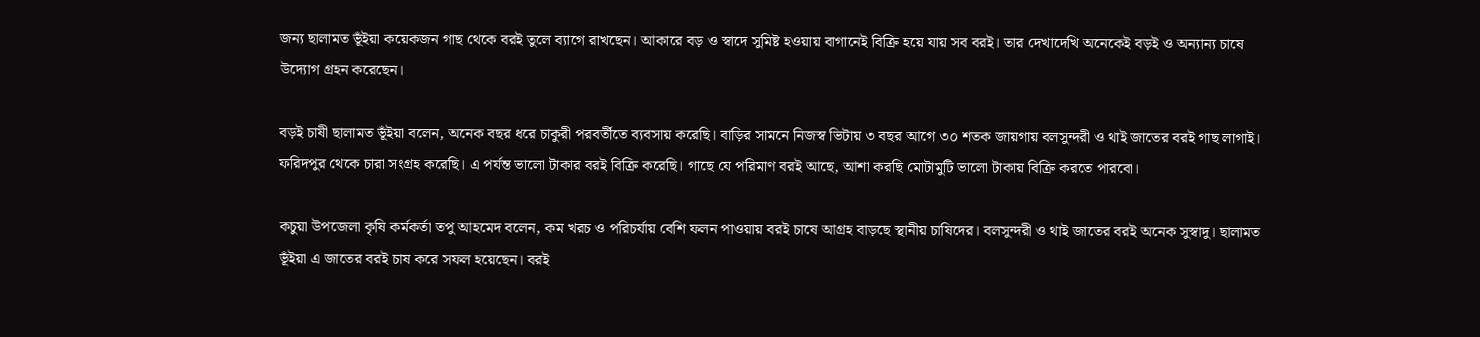জন্য ছালামত ভূঁইয়া কয়েকজন গাছ থেকে বরই তুলে ব্যাগে রাখছেন। আকারে বড় ও স্বাদে সুমিষ্ট হওয়ায় বাগানেই বিক্রি হয়ে যায় সব বরই। তার দেখাদেখি অনেকেই বড়ই ও অন্যান্য চাষে উদ্যোগ গ্রহন করেছেন।

বড়ই চাষী ছালামত ভূঁইয়া বলেন, অনেক বছর ধরে চাকুরী পরবর্তীতে ব্যবসায় করেছি। বাড়ির সামনে নিজস্ব ভিটায় ৩ বছর আগে ৩০ শতক জায়গায় বলসুন্দরী ও থাই জাতের বরই গাছ লাগাই। ফরিদপুর থেকে চারা সংগ্রহ করেছি। এ পর্যন্ত ভালো টাকার বরই বিক্রি করেছি। গাছে যে পরিমাণ বরই আছে, আশা করছি মোটামুটি ভালো টাকায় বিক্রি করতে পারবো।

কচুয়া উপজেলা কৃষি কর্মকর্তা তপু আহমেদ বলেন, কম খরচ ও পরিচর্যায় বেশি ফলন পাওয়ায় বরই চাষে আগ্রহ বাড়ছে স্থানীয় চাষিদের। বলসুন্দরী ও থাই জাতের বরই অনেক সুস্বাদু। ছালামত ভূঁইয়া এ জাতের বরই চাষ করে সফল হয়েছেন। বরই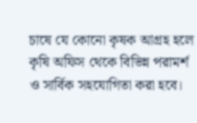চাষে যে কোনো কৃষক আগ্রহ হলে কৃষি অফিস থেকে বিভিন্ন পরামর্শ ও সার্বিক সহযোগিতা করা হবে।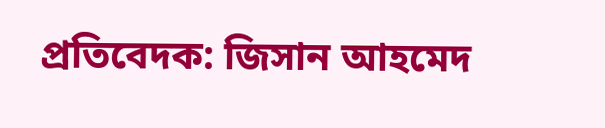প্রতিবেদক: জিসান আহমেদ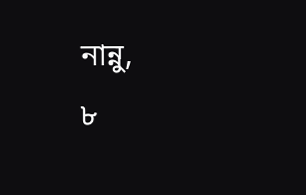নান্নু,
৮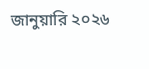জানুয়ারি ২০২৬